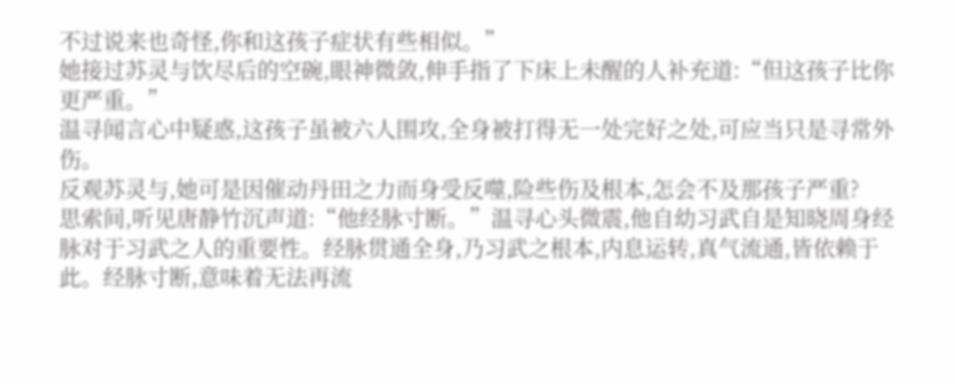不过说来也奇怪,你和这孩子症状有些相似。”
她接过苏灵与饮尽后的空碗,眼神微敛,伸手指了下床上未醒的人补充道:“但这孩子比你更严重。”
温寻闻言心中疑惑,这孩子虽被六人围攻,全身被打得无一处完好之处,可应当只是寻常外伤。
反观苏灵与,她可是因催动丹田之力而身受反噬,险些伤及根本,怎会不及那孩子严重?
思索间,听见唐静竹沉声道:“他经脉寸断。”温寻心头微震,他自幼习武自是知晓周身经脉对于习武之人的重要性。经脉贯通全身,乃习武之根本,内息运转,真气流通,皆依赖于此。经脉寸断,意味着无法再流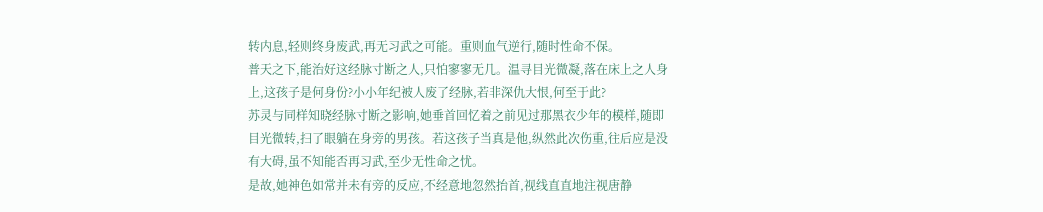转内息,轻则终身废武,再无习武之可能。重则血气逆行,随时性命不保。
普天之下,能治好这经脉寸断之人,只怕寥寥无几。温寻目光微凝,落在床上之人身上,这孩子是何身份?小小年纪被人废了经脉,若非深仇大恨,何至于此?
苏灵与同样知晓经脉寸断之影响,她垂首回忆着之前见过那黑衣少年的模样,随即目光微转,扫了眼躺在身旁的男孩。若这孩子当真是他,纵然此次伤重,往后应是没有大碍,虽不知能否再习武,至少无性命之忧。
是故,她神色如常并未有旁的反应,不经意地忽然抬首,视线直直地注视唐静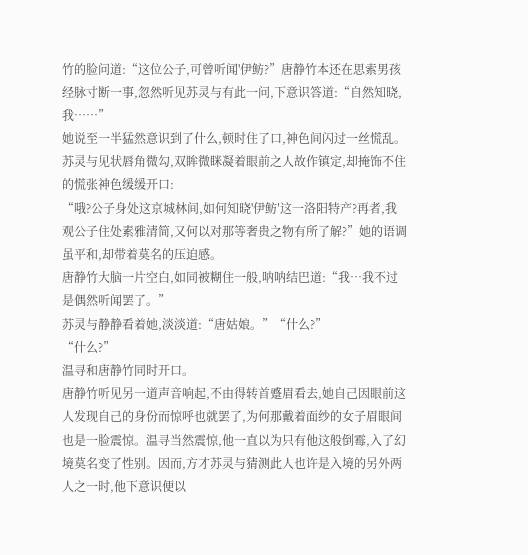竹的脸问道:“这位公子,可曾听闻'伊鲂?”唐静竹本还在思索男孩经脉寸断一事,忽然听见苏灵与有此一问,下意识答道:“自然知晓,我……”
她说至一半猛然意识到了什么,顿时住了口,神色间闪过一丝慌乱。苏灵与见状唇角微勾,双眸微眯凝着眼前之人故作镇定,却掩饰不住的慌张神色缓缓开口:
“哦?公子身处这京城林间,如何知晓'伊鲂′这一洛阳特产?再者,我观公子住处素雅清简,又何以对那等奢贵之物有所了解?”她的语调虽平和,却带着莫名的压迫感。
唐静竹大脑一片空白,如同被糊住一般,呐呐结巴道:“我…我不过是偶然听闻罢了。”
苏灵与静静看着她,淡淡道:“唐姑娘。”“什么?”
“什么?”
温寻和唐静竹同时开口。
唐静竹听见另一道声音响起,不由得转首蹙眉看去,她自己因眼前这人发现自己的身份而惊呼也就罢了,为何那戴着面纱的女子眉眼间也是一脸震惊。温寻当然震惊,他一直以为只有他这般倒霉,入了幻境莫名变了性别。因而,方才苏灵与猜测此人也许是入境的另外两人之一时,他下意识便以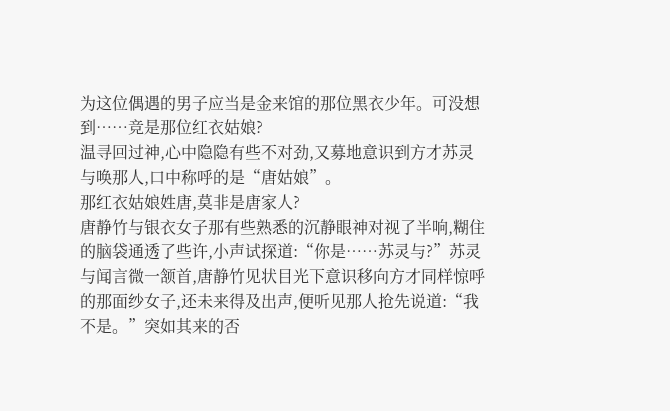为这位偶遇的男子应当是金来馆的那位黑衣少年。可没想到……竞是那位红衣姑娘?
温寻回过神,心中隐隐有些不对劲,又募地意识到方才苏灵与唤那人,口中称呼的是“唐姑娘”。
那红衣姑娘姓唐,莫非是唐家人?
唐静竹与银衣女子那有些熟悉的沉静眼神对视了半响,糊住的脑袋通透了些许,小声试探道:“你是……苏灵与?”苏灵与闻言微一颔首,唐静竹见状目光下意识移向方才同样惊呼的那面纱女子,还未来得及出声,便听见那人抢先说道:“我不是。”突如其来的否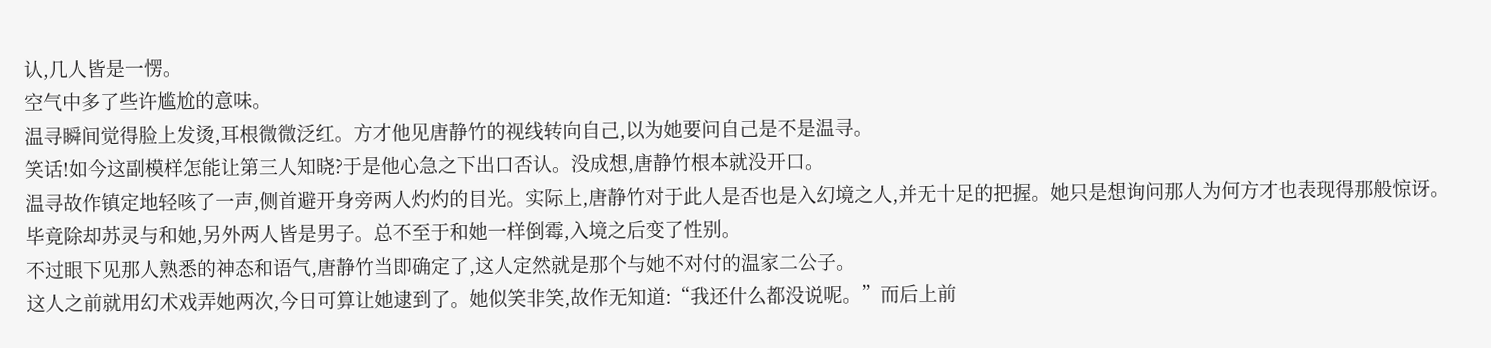认,几人皆是一愣。
空气中多了些许尴尬的意味。
温寻瞬间觉得脸上发烫,耳根微微泛红。方才他见唐静竹的视线转向自己,以为她要问自己是不是温寻。
笑话!如今这副模样怎能让第三人知晓?于是他心急之下出口否认。没成想,唐静竹根本就没开口。
温寻故作镇定地轻咳了一声,侧首避开身旁两人灼灼的目光。实际上,唐静竹对于此人是否也是入幻境之人,并无十足的把握。她只是想询问那人为何方才也表现得那般惊讶。
毕竟除却苏灵与和她,另外两人皆是男子。总不至于和她一样倒霉,入境之后变了性别。
不过眼下见那人熟悉的神态和语气,唐静竹当即确定了,这人定然就是那个与她不对付的温家二公子。
这人之前就用幻术戏弄她两次,今日可算让她逮到了。她似笑非笑,故作无知道:“我还什么都没说呢。”而后上前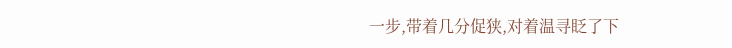一步,带着几分促狭,对着温寻眨了下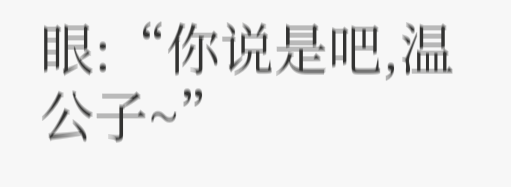眼:“你说是吧,温公子~”